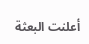أعلنت البعثة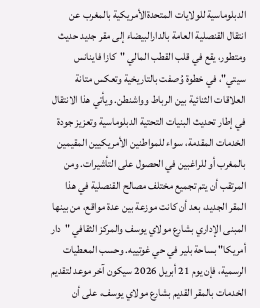الدبلوماسية للولايات المتحدةالأمريكية بالمغرب عن انتقال القنصلية العامة بالدارالبيضاء إلى مقر جديد حديث ومتطور، يقع في قلب القطب المالي "كازا فاينانس سيتي"، في خطوة وُصفت بالتاريخية وتعكس متانة العلاقات الثنائية بين الرباط وواشنطن. ويأتي هذا الانتقال في إطار تحديث البنيات التحتية الدبلوماسية وتعزيز جودة الخدمات المقدمة، سواء للمواطنين الأمريكيين المقيمين بالمغرب أو للراغبين في الحصول على التأشيرات. ومن المرتقب أن يتم تجميع مختلف مصالح القنصلية في هذا المقر الجديد، بعد أن كانت موزعة بين عدة مواقع، من بينها المبنى الإداري بشارع مولاي يوسف والمركز الثقافي "دار أمريكا" بساحة بلير في حي غوتييه. وحسب المعطيات الرسمية، فإن يوم 21 أبريل 2026 سيكون آخر موعد لتقديم الخدمات بالمقر القديم بشارع مولاي يوسف، على أن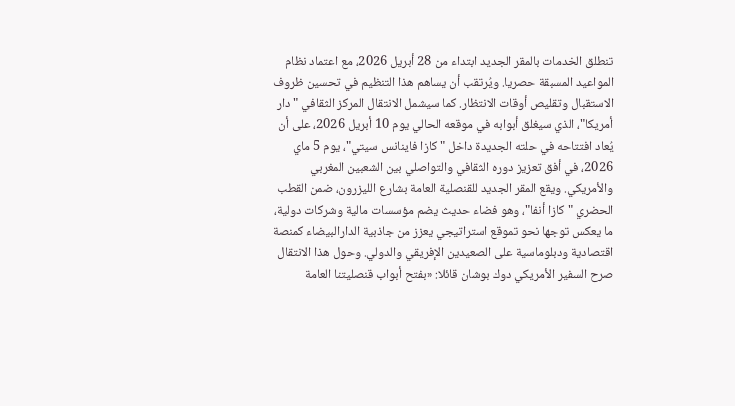تنطلق الخدمات بالمقر الجديد ابتداء من 28 أبريل 2026، مع اعتماد نظام المواعيد المسبقة حصريا. ويُرتقب أن يساهم هذا التنظيم في تحسين ظروف الاستقبال وتقليص أوقات الانتظار. كما سيشمل الانتقال المركز الثقافي "دار أمريكا"، الذي سيغلق أبوابه في موقعه الحالي يوم 10 أبريل 2026، على أن يُعاد افتتاحه في حلته الجديدة داخل "كازا فاينانس سيتي"، يوم 5 ماي 2026، في أفق تعزيز دوره الثقافي والتواصلي بين الشعبين المغربي والأمريكي. ويقع المقر الجديد للقنصلية العامة بشارع الليزرون، ضمن القطب الحضري "كازا أنفا"، وهو فضاء حديث يضم مؤسسات مالية وشركات دولية، ما يعكس توجها نحو تموقع استراتيجي يعزز من جاذبية الدارالبيضاء كمنصة اقتصادية ودبلوماسية على الصعيدين الإفريقي والدولي. وحول هذا الانتقال صرح السفير الأمريكي دوك بوشان قائلا: «بفتح أبواب قنصليتنا العامة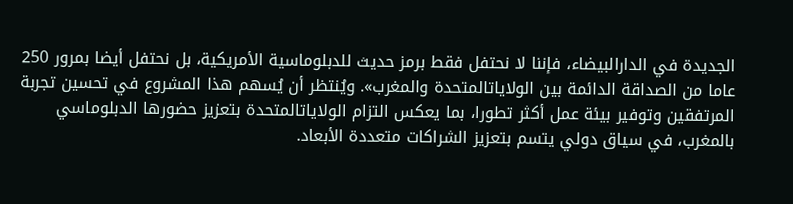الجديدة في الدارالبيضاء، فإننا لا نحتفل فقط برمز حديث للدبلوماسية الأمريكية، بل نحتفل أيضا بمرور 250 عاما من الصداقة الدائمة بين الولاياتالمتحدة والمغرب». ويُنتظر أن يُسهم هذا المشروع في تحسين تجربة المرتفقين وتوفير بيئة عمل أكثر تطورا، بما يعكس التزام الولاياتالمتحدة بتعزيز حضورها الدبلوماسي بالمغرب، في سياق دولي يتسم بتعزيز الشراكات متعددة الأبعاد.